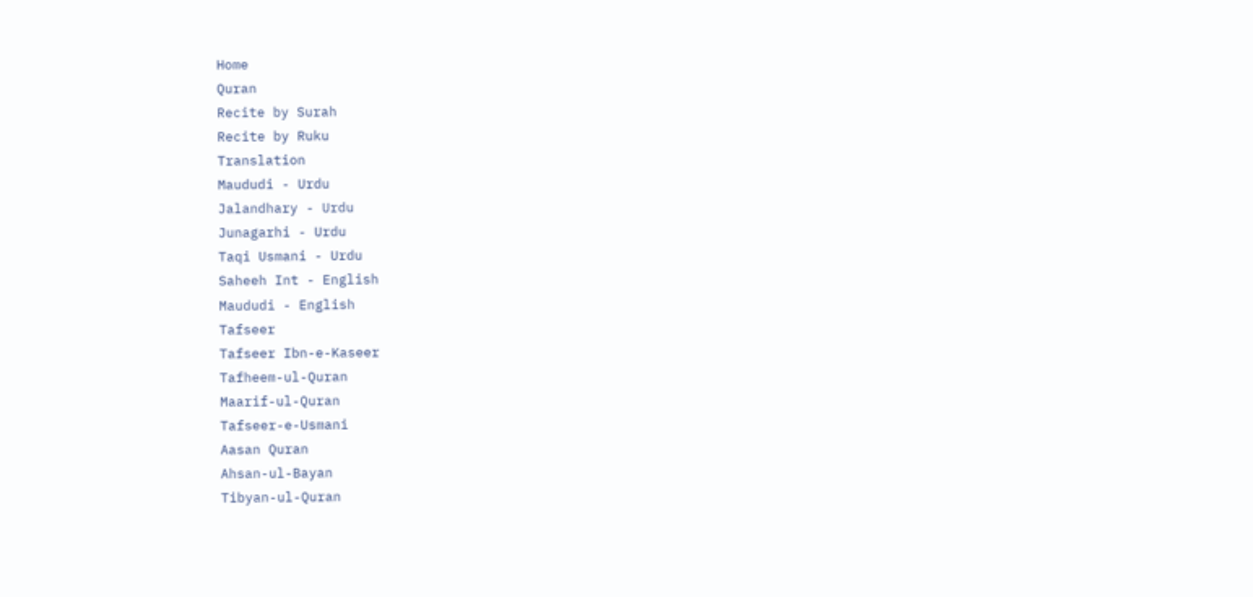Home
Quran
Recite by Surah
Recite by Ruku
Translation
Maududi - Urdu
Jalandhary - Urdu
Junagarhi - Urdu
Taqi Usmani - Urdu
Saheeh Int - English
Maududi - English
Tafseer
Tafseer Ibn-e-Kaseer
Tafheem-ul-Quran
Maarif-ul-Quran
Tafseer-e-Usmani
Aasan Quran
Ahsan-ul-Bayan
Tibyan-ul-Quran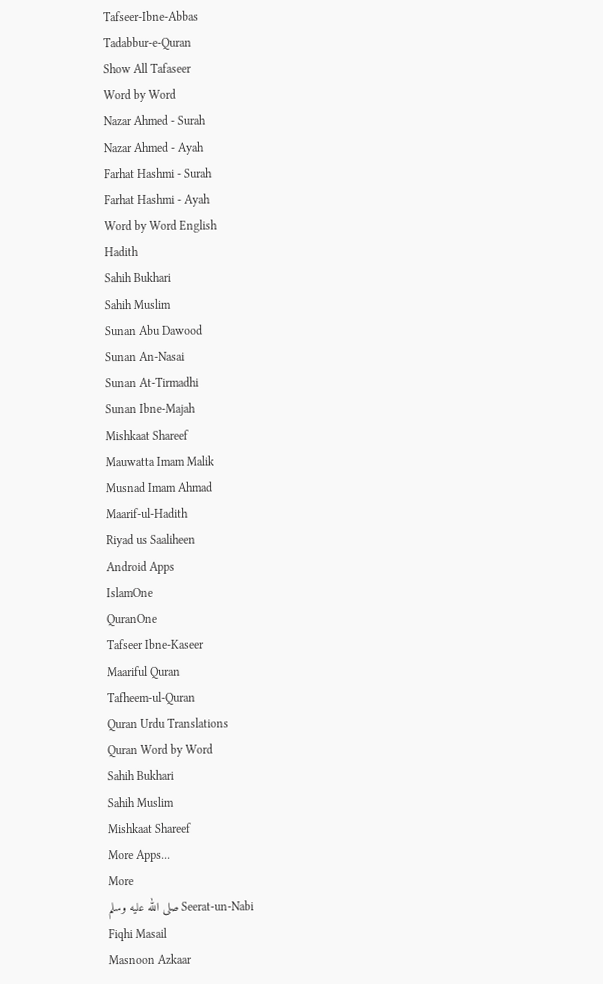Tafseer-Ibne-Abbas
Tadabbur-e-Quran
Show All Tafaseer
Word by Word
Nazar Ahmed - Surah
Nazar Ahmed - Ayah
Farhat Hashmi - Surah
Farhat Hashmi - Ayah
Word by Word English
Hadith
Sahih Bukhari
Sahih Muslim
Sunan Abu Dawood
Sunan An-Nasai
Sunan At-Tirmadhi
Sunan Ibne-Majah
Mishkaat Shareef
Mauwatta Imam Malik
Musnad Imam Ahmad
Maarif-ul-Hadith
Riyad us Saaliheen
Android Apps
IslamOne
QuranOne
Tafseer Ibne-Kaseer
Maariful Quran
Tafheem-ul-Quran
Quran Urdu Translations
Quran Word by Word
Sahih Bukhari
Sahih Muslim
Mishkaat Shareef
More Apps...
More
Seerat-un-Nabi صلى الله عليه وسلم
Fiqhi Masail
Masnoon Azkaar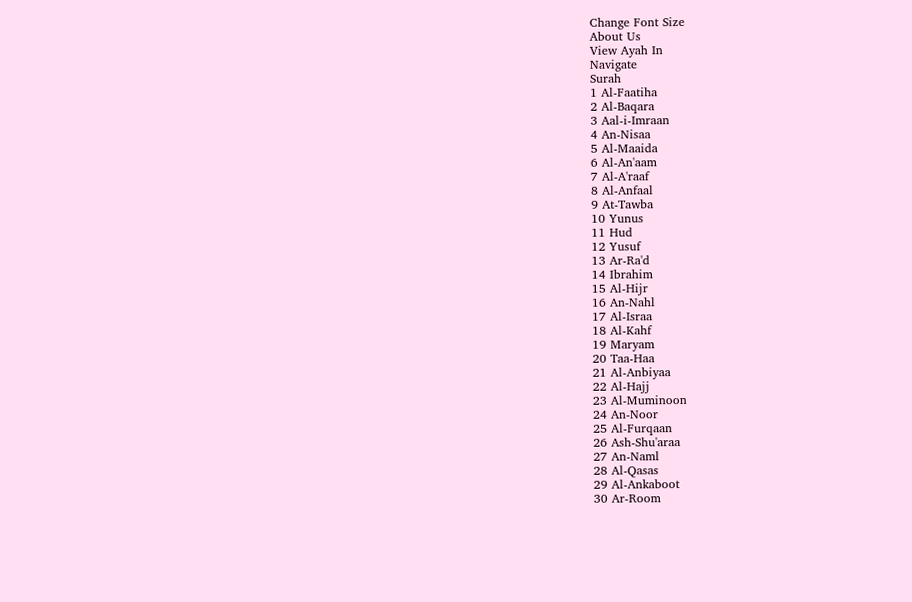Change Font Size
About Us
View Ayah In
Navigate
Surah
1 Al-Faatiha
2 Al-Baqara
3 Aal-i-Imraan
4 An-Nisaa
5 Al-Maaida
6 Al-An'aam
7 Al-A'raaf
8 Al-Anfaal
9 At-Tawba
10 Yunus
11 Hud
12 Yusuf
13 Ar-Ra'd
14 Ibrahim
15 Al-Hijr
16 An-Nahl
17 Al-Israa
18 Al-Kahf
19 Maryam
20 Taa-Haa
21 Al-Anbiyaa
22 Al-Hajj
23 Al-Muminoon
24 An-Noor
25 Al-Furqaan
26 Ash-Shu'araa
27 An-Naml
28 Al-Qasas
29 Al-Ankaboot
30 Ar-Room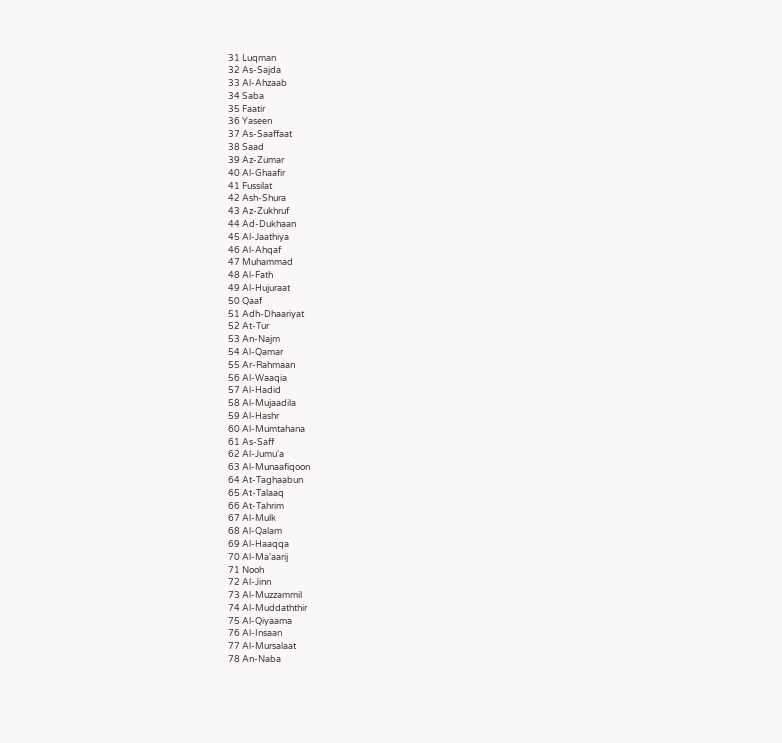31 Luqman
32 As-Sajda
33 Al-Ahzaab
34 Saba
35 Faatir
36 Yaseen
37 As-Saaffaat
38 Saad
39 Az-Zumar
40 Al-Ghaafir
41 Fussilat
42 Ash-Shura
43 Az-Zukhruf
44 Ad-Dukhaan
45 Al-Jaathiya
46 Al-Ahqaf
47 Muhammad
48 Al-Fath
49 Al-Hujuraat
50 Qaaf
51 Adh-Dhaariyat
52 At-Tur
53 An-Najm
54 Al-Qamar
55 Ar-Rahmaan
56 Al-Waaqia
57 Al-Hadid
58 Al-Mujaadila
59 Al-Hashr
60 Al-Mumtahana
61 As-Saff
62 Al-Jumu'a
63 Al-Munaafiqoon
64 At-Taghaabun
65 At-Talaaq
66 At-Tahrim
67 Al-Mulk
68 Al-Qalam
69 Al-Haaqqa
70 Al-Ma'aarij
71 Nooh
72 Al-Jinn
73 Al-Muzzammil
74 Al-Muddaththir
75 Al-Qiyaama
76 Al-Insaan
77 Al-Mursalaat
78 An-Naba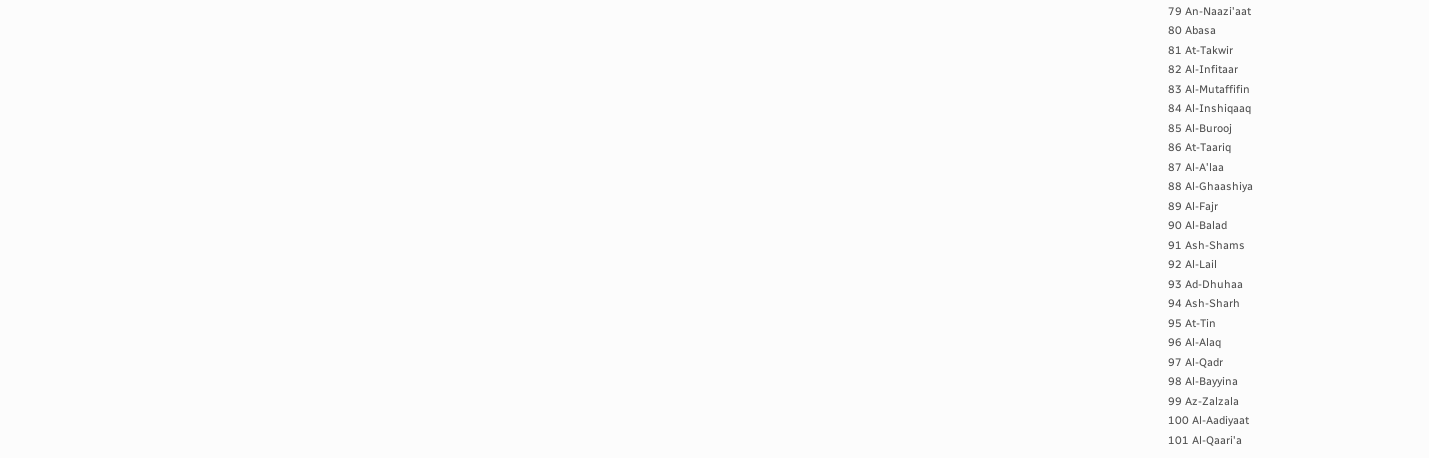79 An-Naazi'aat
80 Abasa
81 At-Takwir
82 Al-Infitaar
83 Al-Mutaffifin
84 Al-Inshiqaaq
85 Al-Burooj
86 At-Taariq
87 Al-A'laa
88 Al-Ghaashiya
89 Al-Fajr
90 Al-Balad
91 Ash-Shams
92 Al-Lail
93 Ad-Dhuhaa
94 Ash-Sharh
95 At-Tin
96 Al-Alaq
97 Al-Qadr
98 Al-Bayyina
99 Az-Zalzala
100 Al-Aadiyaat
101 Al-Qaari'a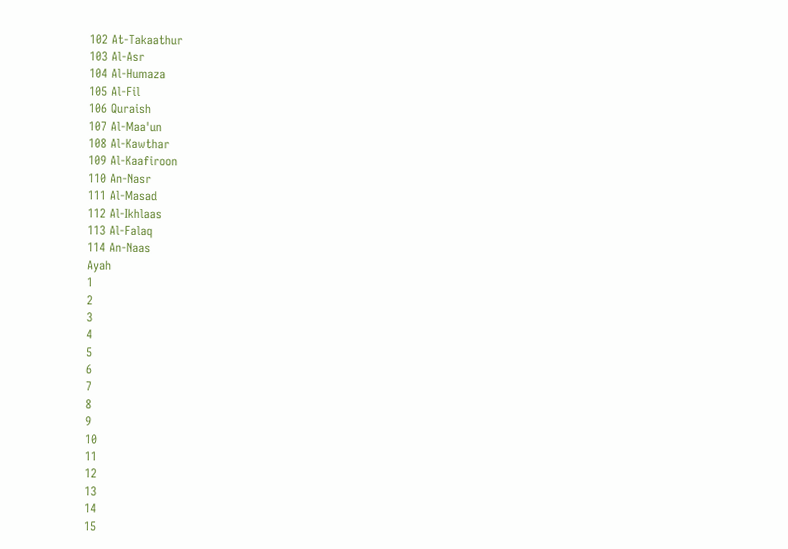102 At-Takaathur
103 Al-Asr
104 Al-Humaza
105 Al-Fil
106 Quraish
107 Al-Maa'un
108 Al-Kawthar
109 Al-Kaafiroon
110 An-Nasr
111 Al-Masad
112 Al-Ikhlaas
113 Al-Falaq
114 An-Naas
Ayah
1
2
3
4
5
6
7
8
9
10
11
12
13
14
15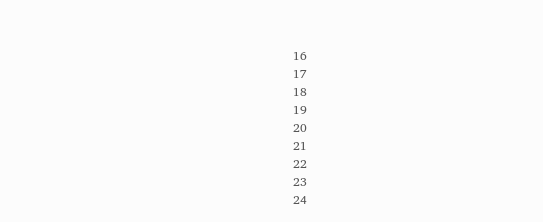16
17
18
19
20
21
22
23
24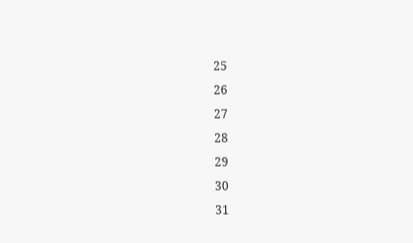25
26
27
28
29
30
31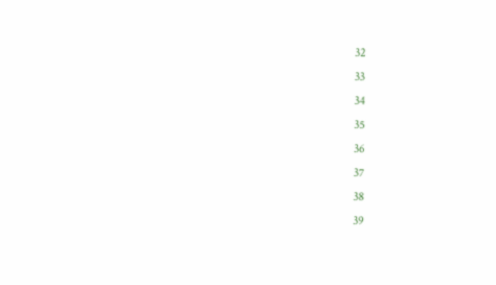32
33
34
35
36
37
38
39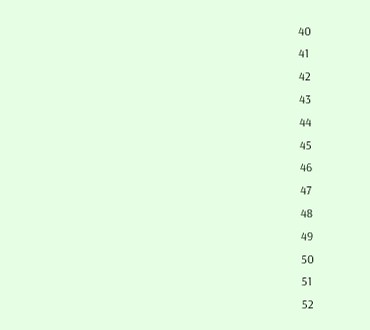40
41
42
43
44
45
46
47
48
49
50
51
52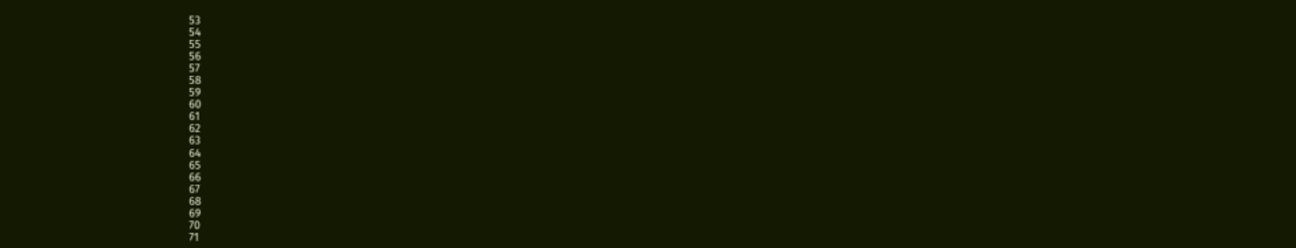53
54
55
56
57
58
59
60
61
62
63
64
65
66
67
68
69
70
71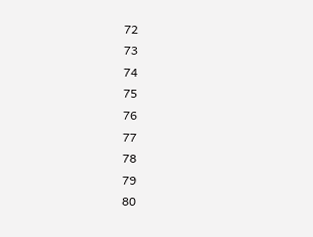72
73
74
75
76
77
78
79
80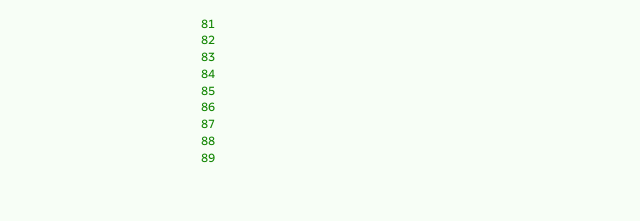81
82
83
84
85
86
87
88
89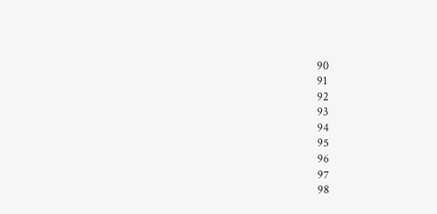90
91
92
93
94
95
96
97
98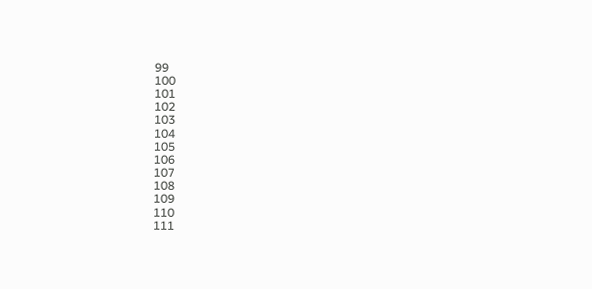99
100
101
102
103
104
105
106
107
108
109
110
111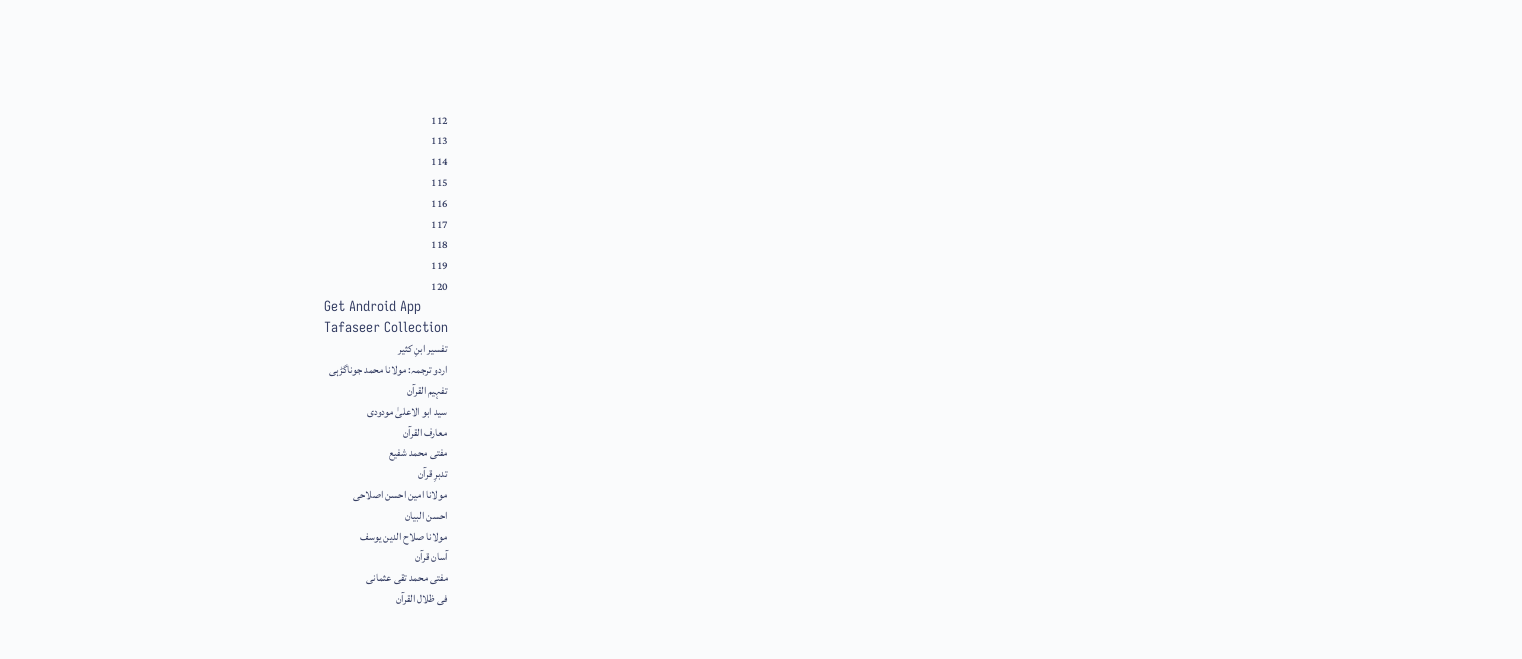112
113
114
115
116
117
118
119
120
Get Android App
Tafaseer Collection
تفسیر ابنِ کثیر
اردو ترجمہ: مولانا محمد جوناگڑہی
تفہیم القرآن
سید ابو الاعلیٰ مودودی
معارف القرآن
مفتی محمد شفیع
تدبرِ قرآن
مولانا امین احسن اصلاحی
احسن البیان
مولانا صلاح الدین یوسف
آسان قرآن
مفتی محمد تقی عثمانی
فی ظلال القرآن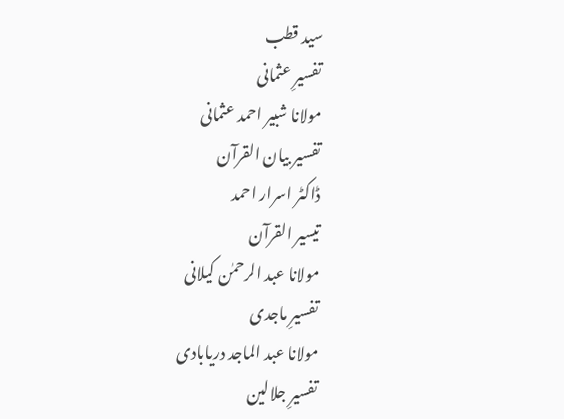سید قطب
تفسیرِ عثمانی
مولانا شبیر احمد عثمانی
تفسیر بیان القرآن
ڈاکٹر اسرار احمد
تیسیر القرآن
مولانا عبد الرحمٰن کیلانی
تفسیرِ ماجدی
مولانا عبد الماجد دریابادی
تفسیرِ جلالین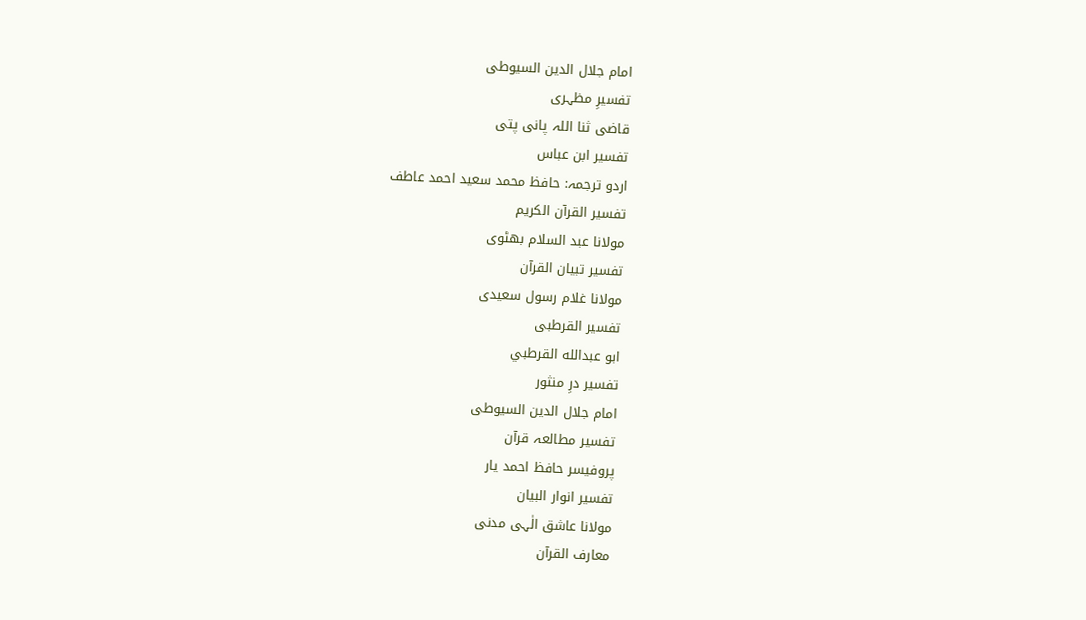امام جلال الدین السیوطی
تفسیرِ مظہری
قاضی ثنا اللہ پانی پتی
تفسیر ابن عباس
اردو ترجمہ: حافظ محمد سعید احمد عاطف
تفسیر القرآن الکریم
مولانا عبد السلام بھٹوی
تفسیر تبیان القرآن
مولانا غلام رسول سعیدی
تفسیر القرطبی
ابو عبدالله القرطبي
تفسیر درِ منثور
امام جلال الدین السیوطی
تفسیر مطالعہ قرآن
پروفیسر حافظ احمد یار
تفسیر انوار البیان
مولانا عاشق الٰہی مدنی
معارف القرآن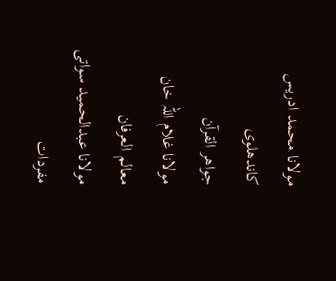مولانا محمد ادریس کاندھلوی
جواھر القرآن
مولانا غلام اللہ خان
معالم العرفان
مولانا عبدالحمید سواتی
مفردات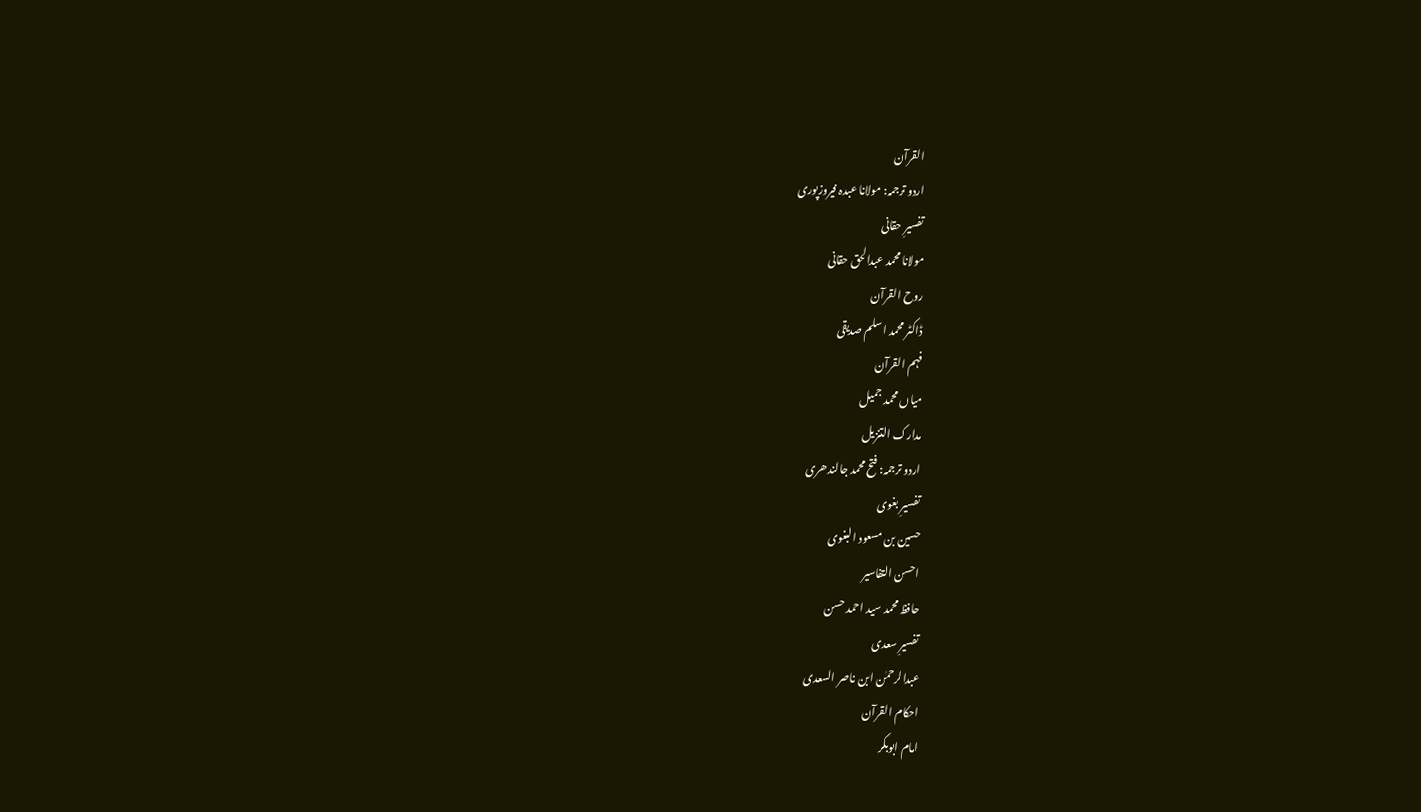القرآن
اردو ترجمہ: مولانا عبدہ فیروزپوری
تفسیرِ حقانی
مولانا محمد عبدالحق حقانی
روح القرآن
ڈاکٹر محمد اسلم صدیقی
فہم القرآن
میاں محمد جمیل
مدارک التنزیل
اردو ترجمہ: فتح محمد جالندھری
تفسیرِ بغوی
حسین بن مسعود البغوی
احسن التفاسیر
حافظ محمد سید احمد حسن
تفسیرِ سعدی
عبدالرحمٰن ابن ناصر السعدی
احکام القرآن
امام ابوبکر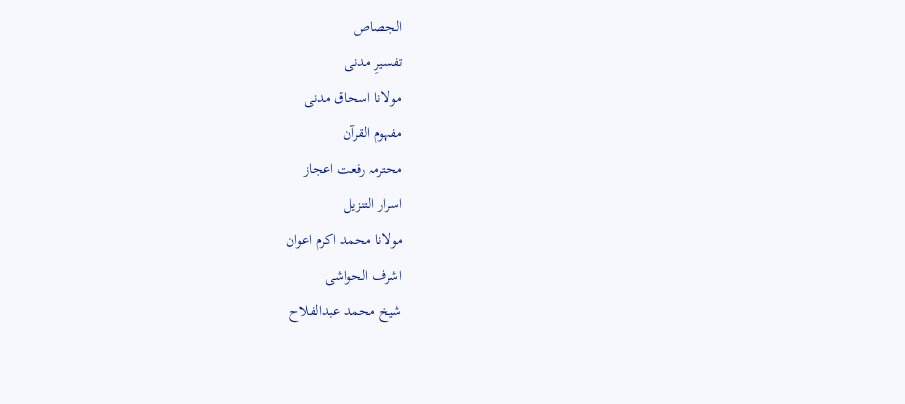الجصاص
تفسیرِ مدنی
مولانا اسحاق مدنی
مفہوم القرآن
محترمہ رفعت اعجاز
اسرار التنزیل
مولانا محمد اکرم اعوان
اشرف الحواشی
شیخ محمد عبدالفلاح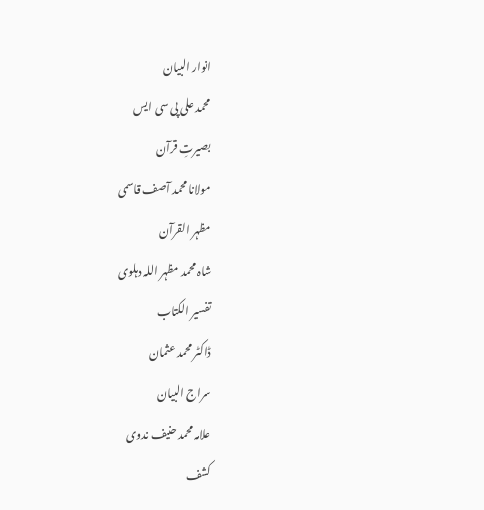انوار البیان
محمد علی پی سی ایس
بصیرتِ قرآن
مولانا محمد آصف قاسمی
مظہر القرآن
شاہ محمد مظہر اللہ دہلوی
تفسیر الکتاب
ڈاکٹر محمد عثمان
سراج البیان
علامہ محمد حنیف ندوی
کشف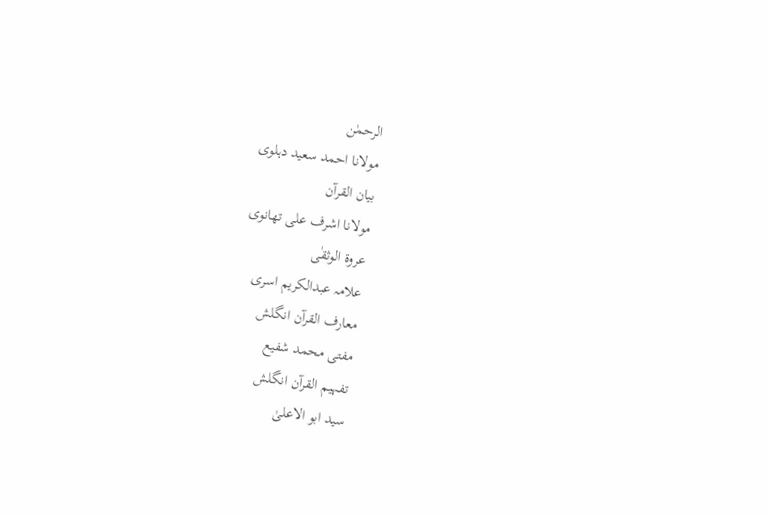الرحمٰن
مولانا احمد سعید دہلوی
بیان القرآن
مولانا اشرف علی تھانوی
عروۃ الوثقٰی
علامہ عبدالکریم اسری
معارف القرآن انگلش
مفتی محمد شفیع
تفہیم القرآن انگلش
سید ابو الاعلیٰ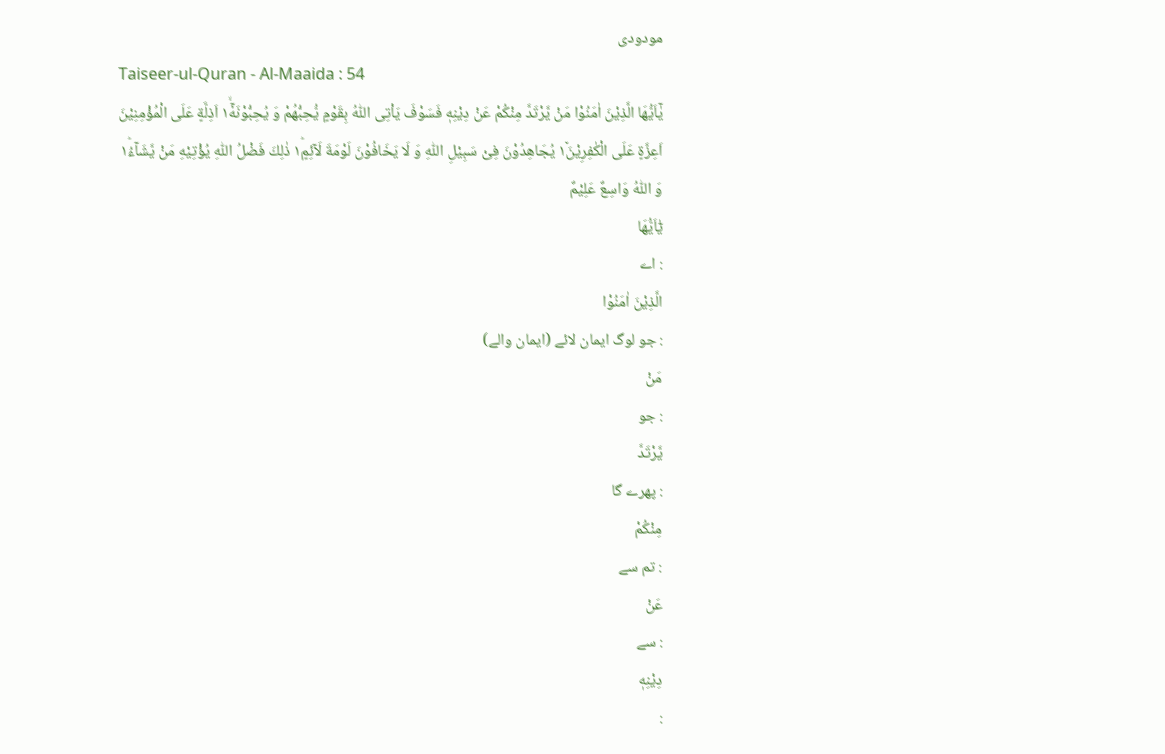مودودی
Taiseer-ul-Quran - Al-Maaida : 54
یٰۤاَیُّهَا الَّذِیْنَ اٰمَنُوْا مَنْ یَّرْتَدَّ مِنْكُمْ عَنْ دِیْنِهٖ فَسَوْفَ یَاْتِی اللّٰهُ بِقَوْمٍ یُّحِبُّهُمْ وَ یُحِبُّوْنَهٗۤ١ۙ اَذِلَّةٍ عَلَى الْمُؤْمِنِیْنَ اَعِزَّةٍ عَلَى الْكٰفِرِیْنَ١٘ یُجَاهِدُوْنَ فِیْ سَبِیْلِ اللّٰهِ وَ لَا یَخَافُوْنَ لَوْمَةَ لَآئِمٍ١ؕ ذٰلِكَ فَضْلُ اللّٰهِ یُؤْتِیْهِ مَنْ یَّشَآءُ١ؕ وَ اللّٰهُ وَاسِعٌ عَلِیْمٌ
يٰٓاَيُّھَا
: اے
الَّذِيْنَ اٰمَنُوْا
: جو لوگ ایمان لائے (ایمان والے)
مَنْ
: جو
يَّرْتَدَّ
: پھرے گا
مِنْكُمْ
: تم سے
عَنْ
: سے
دِيْنِهٖ
: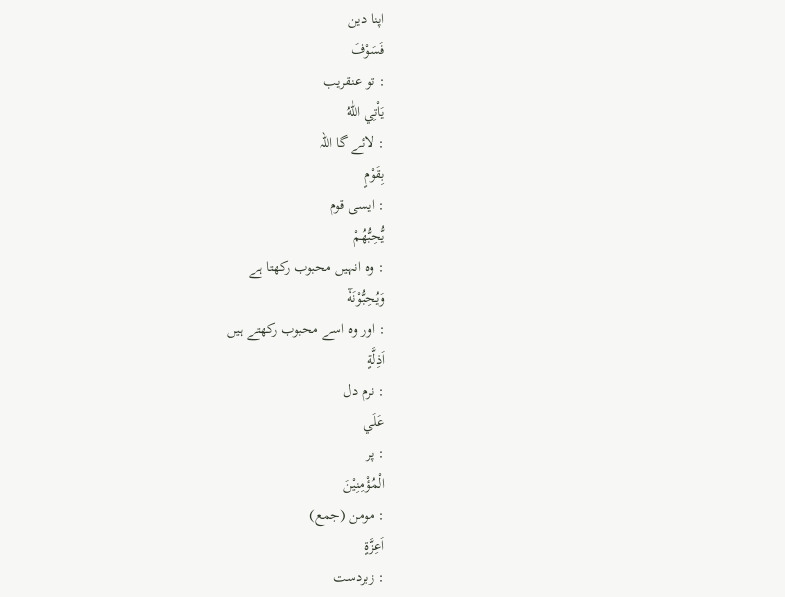اپنا دین
فَسَوْفَ
: تو عنقریب
يَاْتِي اللّٰهُ
: لائے گا اللہ
بِقَوْمٍ
: ایسی قوم
يُّحِبُّهُمْ
: وہ انہیں محبوب رکھتا ہے
وَيُحِبُّوْنَهٗٓ
: اور وہ اسے محبوب رکھتے ہیں
اَذِلَّةٍ
: نرم دل
عَلَي
: پر
الْمُؤْمِنِيْنَ
: مومن (جمع)
اَعِزَّةٍ
: زبردست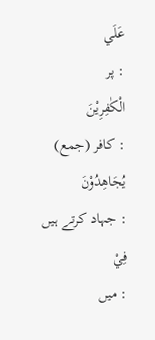عَلَي
: پر
الْكٰفِرِيْنَ
: کافر (جمع)
يُجَاهِدُوْنَ
: جہاد کرتے ہیں
فِيْ
: میں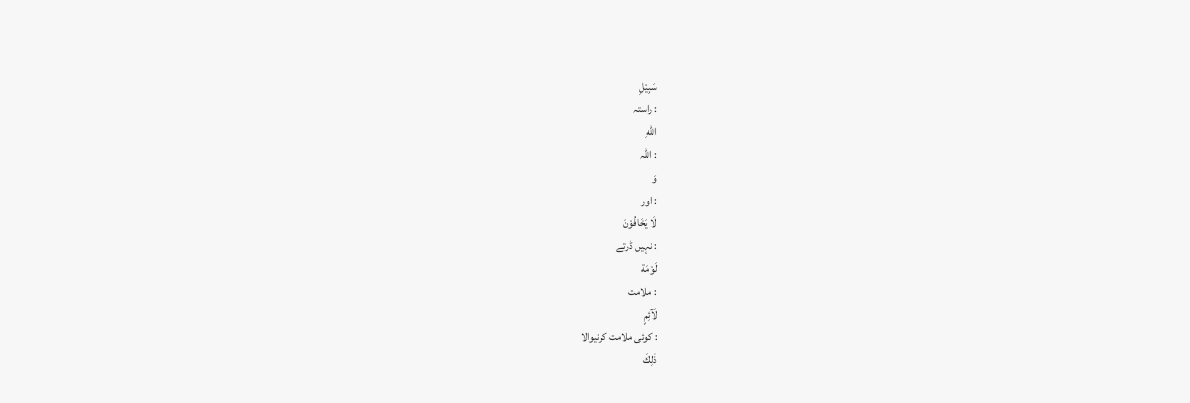سَبِيْلِ
: راستہ
اللّٰهِ
: اللہ
وَ
: اور
لَا يَخَافُوْنَ
: نہیں ڈرتے
لَوْمَة
: ملامت
لَآئِمٍ
: کوئی ملامت کرنیوالا
ذٰلِكَ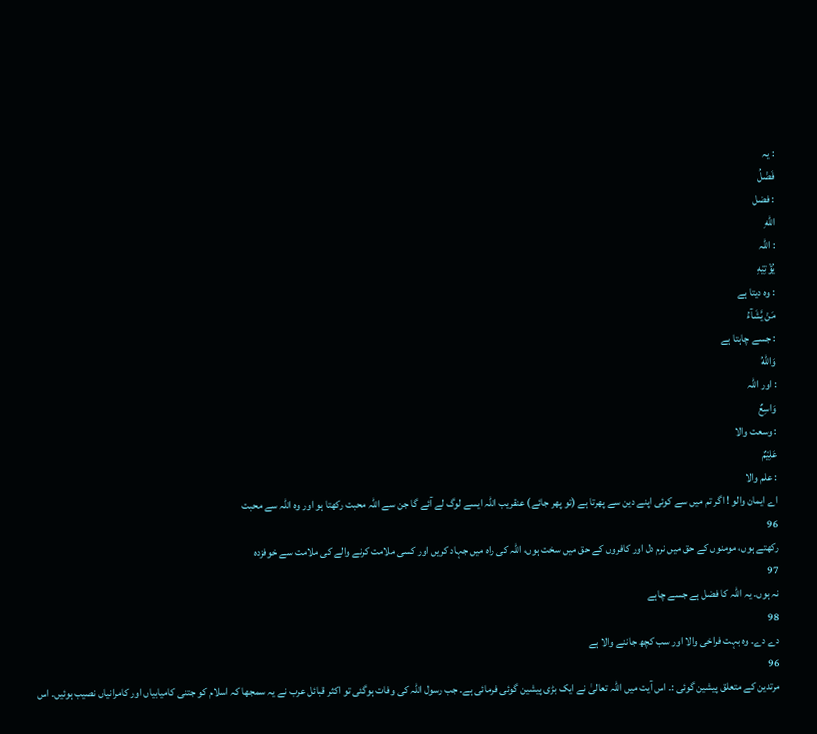: یہ
فَضْلُ
: فضل
اللّٰهِ
: اللہ
يُؤْتِيْهِ
: وہ دیتا ہے
مَنْ يَّشَآءُ
: جسے چاہتا ہے
وَاللّٰهُ
: اور اللہ
وَاسِعٌ
: وسعت والا
عَلِيْمٌ
: علم والا
اے ایمان والو ! اگر تم میں سے کوئی اپنے دین سے پھرتا ہے (تو پھر جائے) عنقریب اللہ ایسے لوگ لے آئے گا جن سے اللہ محبت رکھتا ہو اور وہ اللہ سے محبت
96
رکھتے ہوں، مومنوں کے حق میں نرم دل اور کافروں کے حق میں سخت ہوں، اللہ کی راہ میں جہاد کریں اور کسی ملامت کرنے والے کی ملامت سے خوفزدہ
97
نہ ہوں۔ یہ اللہ کا فضل ہے جسے چاہے
98
دے دے۔ وہ بہت فراخی والا اور سب کچھ جاننے والا ہے
96
مرتدین کے متعلق پیشین گوئی :۔ اس آیت میں اللہ تعالیٰ نے ایک بڑی پیشین گوئی فرمائی ہے۔ جب رسول اللہ کی وفات ہوگئی تو اکثر قبائل عرب نے یہ سمجھا کہ اسلام کو جتنی کامیابیاں اور کامرانیاں نصیب ہوئیں۔ اس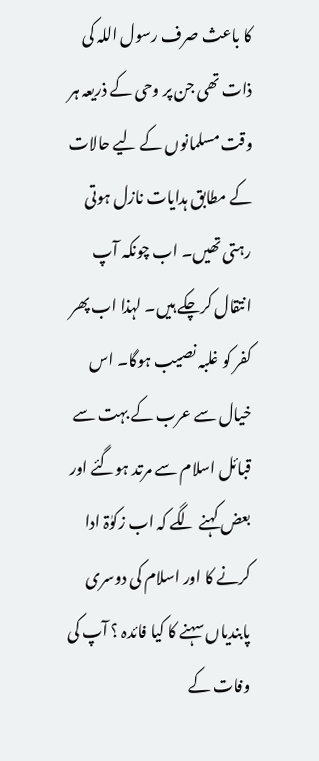کا باعث صرف رسول اللہ کی ذات تھی جن پر وحی کے ذریعہ ہر وقت مسلمانوں کے لیے حالات کے مطابق ہدایات نازل ہوتی رہتی تھیں۔ اب چونکہ آپ انتقال کرچکے ہیں۔ لہذا اب پھر کفر کو غلبہ نصیب ہوگا۔ اس خیال سے عرب کے بہت سے قبائل اسلام سے مرتد ہوگئے اور بعض کہنے لگے کہ اب زکوٰۃ ادا کرنے کا اور اسلام کی دوسری پابندیاں سہنے کا کیا فائدہ ؟ آپ کی وفات کے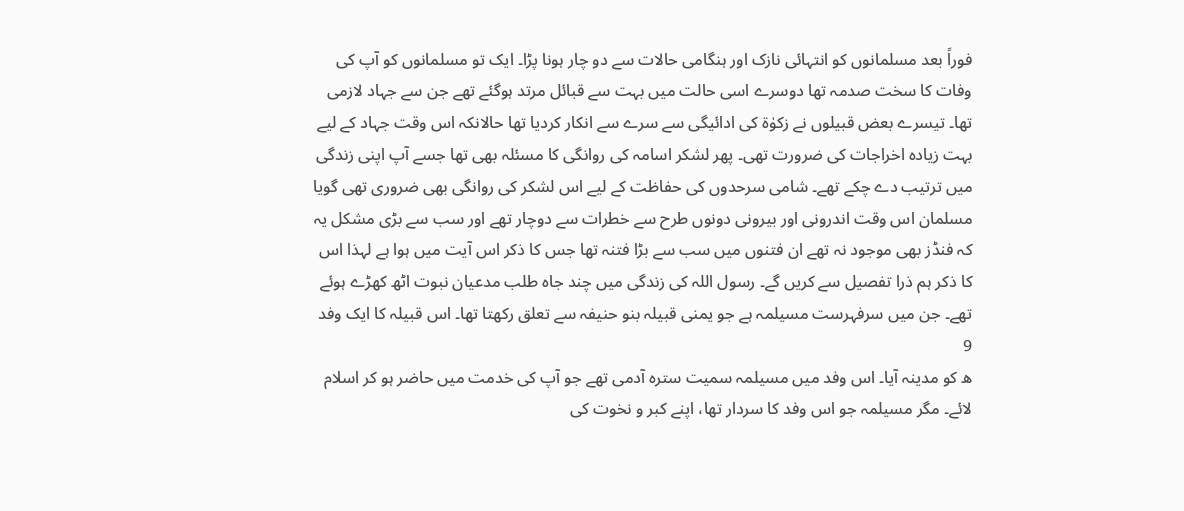فوراً بعد مسلمانوں کو انتہائی نازک اور ہنگامی حالات سے دو چار ہونا پڑا۔ ایک تو مسلمانوں کو آپ کی وفات کا سخت صدمہ تھا دوسرے اسی حالت میں بہت سے قبائل مرتد ہوگئے تھے جن سے جہاد لازمی تھا۔ تیسرے بعض قبیلوں نے زکوٰۃ کی ادائیگی سے سرے سے انکار کردیا تھا حالانکہ اس وقت جہاد کے لیے بہت زیادہ اخراجات کی ضرورت تھی۔ پھر لشکر اسامہ کی روانگی کا مسئلہ بھی تھا جسے آپ اپنی زندگی میں ترتیب دے چکے تھے۔ شامی سرحدوں کی حفاظت کے لیے اس لشکر کی روانگی بھی ضروری تھی گویا مسلمان اس وقت اندرونی اور بیرونی دونوں طرح سے خطرات سے دوچار تھے اور سب سے بڑی مشکل یہ کہ فنڈز بھی موجود نہ تھے ان فتنوں میں سب سے بڑا فتنہ تھا جس کا ذکر اس آیت میں ہوا ہے لہذا اس کا ذکر ہم ذرا تفصیل سے کریں گے۔ رسول اللہ کی زندگی میں چند جاہ طلب مدعیان نبوت اٹھ کھڑے ہوئے تھے۔ جن میں سرفہرست مسیلمہ ہے جو یمنی قبیلہ بنو حنیفہ سے تعلق رکھتا تھا۔ اس قبیلہ کا ایک وفد
9
ھ کو مدینہ آیا۔ اس وفد میں مسیلمہ سمیت سترہ آدمی تھے جو آپ کی خدمت میں حاضر ہو کر اسلام لائے۔ مگر مسیلمہ جو اس وفد کا سردار تھا، اپنے کبر و نخوت کی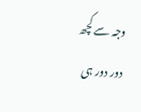وجہ سے کچھ دور دور ہی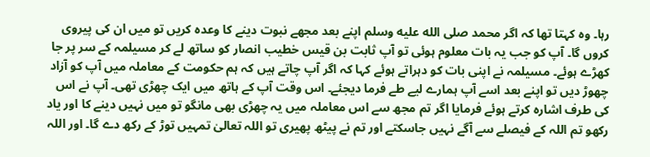رہا۔ وہ کہتا تھا کہ اگر محمد صلى الله عليه وسلم اپنے بعد مجھے نبوت دینے کا وعدہ کریں تو میں ان کی پیروی کروں گا۔ آپ کو جب یہ بات معلوم ہوئی تو آپ ثابت بن قیس خطیب انصار کو ساتھ لے کر مسیلمہ کے سر پر جا کھڑے ہوئے۔ مسیلمہ نے اپنی بات کو دہراتے ہوئے کہا کہ اگر آپ چاتے ہیں کہ ہم حکومت کے معاملہ میں آپ کو آزاد چھوڑ دیں تو اپنے بعد اسے آپ ہمارے لیے طے فرما دیجئے۔ اس وقت آپ کے ہاتھ میں ایک چھڑی تھی۔ آپ نے اس کی طرف اشارہ کرتے ہوئے فرمایا اگر تم مجھ سے اس معاملہ میں یہ چھڑی بھی مانگو تو میں نہیں دینے کا اور یاد رکھو تم اللہ کے فیصلے سے آگے نہیں جاسکتے اور تم نے پیٹھ پھیری تو اللہ تعالیٰ تمہیں توڑ کے رکھ دے گا۔ اور اللہ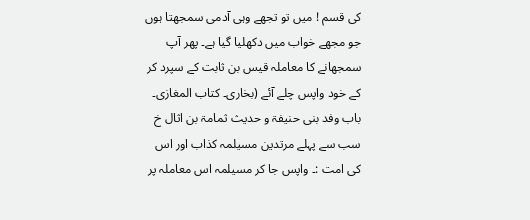کی قسم ! میں تو تجھے وہی آدمی سمجھتا ہوں جو مجھے خواب میں دکھلیا گیا ہے۔ پھر آپ سمجھانے کا معاملہ قیس بن ثابت کے سپرد کر کے خود واپس چلے آئے (بخاری۔ کتاب المغازی۔ باب وفد بنی حنیفۃ و حدیث ثمامۃ بن اثال خ سب سے پہلے مرتدین مسیلمہ کذاب اور اس کی امت :۔ واپس جا کر مسیلمہ اس معاملہ پر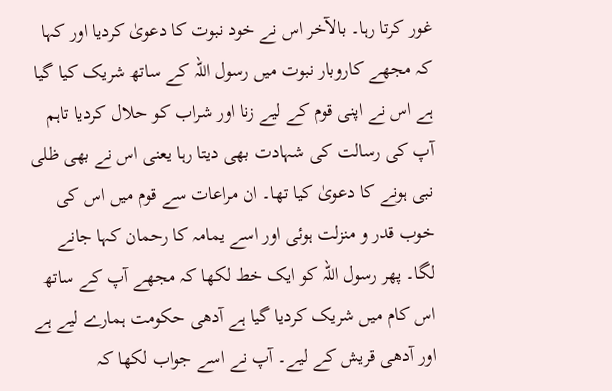غور کرتا رہا۔ بالآخر اس نے خود نبوت کا دعویٰ کردیا اور کہا کہ مجھے کاروبار نبوت میں رسول اللہ کے ساتھ شریک کیا گیا ہے اس نے اپنی قوم کے لیے زنا اور شراب کو حلال کردیا تاہم آپ کی رسالت کی شہادت بھی دیتا رہا یعنی اس نے بھی ظلی نبی ہونے کا دعویٰ کیا تھا۔ ان مراعات سے قوم میں اس کی خوب قدر و منزلت ہوئی اور اسے یمامہ کا رحمان کہا جانے لگا۔ پھر رسول اللہ کو ایک خط لکھا کہ مجھے آپ کے ساتھ اس کام میں شریک کردیا گیا ہے آدھی حکومت ہمارے لیے ہے اور آدھی قریش کے لیے۔ آپ نے اسے جواب لکھا کہ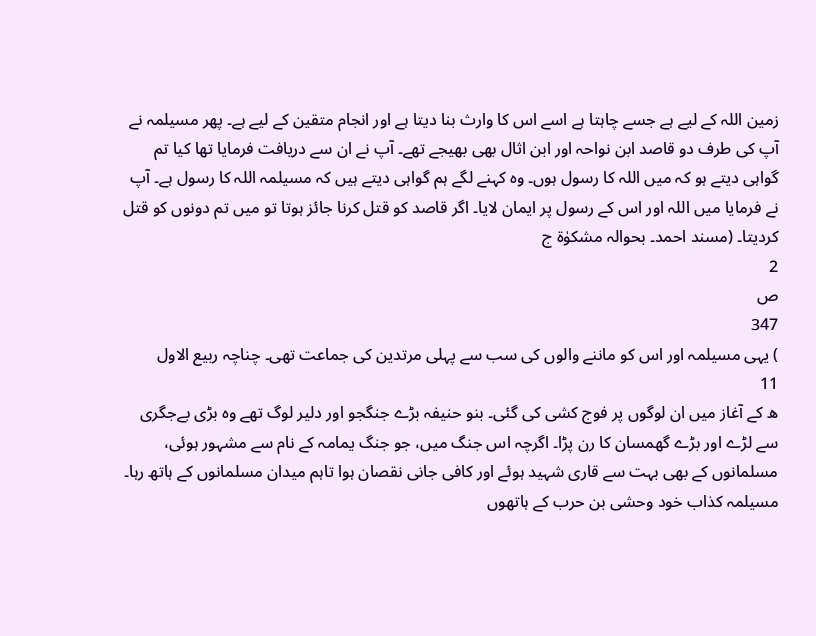زمین اللہ کے لیے ہے جسے چاہتا ہے اسے اس کا وارث بنا دیتا ہے اور انجام متقین کے لیے ہے۔ پھر مسیلمہ نے آپ کی طرف دو قاصد ابن نواحہ اور ابن اثال بھی بھیجے تھے۔ آپ نے ان سے دریافت فرمایا تھا کیا تم گواہی دیتے ہو کہ میں اللہ کا رسول ہوں۔ وہ کہنے لگے ہم گواہی دیتے ہیں کہ مسیلمہ اللہ کا رسول ہے۔ آپ نے فرمایا میں اللہ اور اس کے رسول پر ایمان لایا۔ اگر قاصد کو قتل کرنا جائز ہوتا تو میں تم دونوں کو قتل کردیتا۔ (مسند احمد۔ بحوالہ مشکوٰۃ ج
2
ص
347
) یہی مسیلمہ اور اس کو ماننے والوں کی سب سے پہلی مرتدین کی جماعت تھی۔ چناچہ ربیع الاول
11
ھ کے آغاز میں ان لوگوں پر فوج کشی کی گئی۔ بنو حنیفہ بڑے جنگجو اور دلیر لوگ تھے وہ بڑی بےجگری سے لڑے اور بڑے گھمسان کا رن پڑا۔ اگرچہ اس جنگ میں، جو جنگ یمامہ کے نام سے مشہور ہوئی، مسلمانوں کے بھی بہت سے قاری شہید ہوئے اور کافی جانی نقصان ہوا تاہم میدان مسلمانوں کے ہاتھ رہا۔ مسیلمہ کذاب خود وحشی بن حرب کے ہاتھوں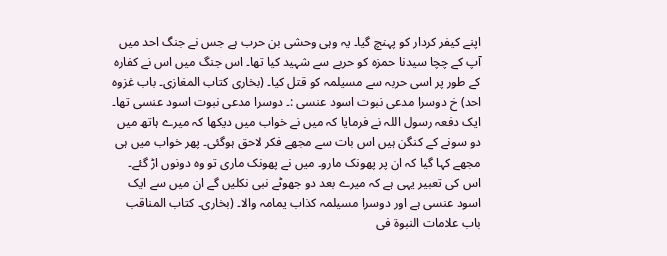اپنے کیفر کردار کو پہنچ گیا۔ یہ وہی وحشی بن حرب ہے جس نے جنگ احد میں آپ کے چچا سیدنا حمزہ کو حربے سے شہید کیا تھا۔ اس جنگ میں اس نے کفارہ کے طور پر اسی حربہ سے مسیلمہ کو قتل کیا۔ (بخاری کتاب المغازی۔ باب غزوہ احد) خ دوسرا مدعی نبوت اسود عنسی :۔ دوسرا مدعی نبوت اسود عنسی تھا۔ ایک دفعہ رسول اللہ نے فرمایا کہ میں نے خواب میں دیکھا کہ میرے ہاتھ میں دو سونے کے کنگن ہیں اس بات سے مجھے فکر لاحق ہوگئی۔ پھر خواب میں ہی مجھے کہا گیا کہ ان پر پھونک مارو۔ میں نے پھونک ماری تو وہ دونوں اڑ گئے۔ اس کی تعبیر یہی ہے کہ میرے بعد دو جھوٹے نبی نکلیں گے ان میں سے ایک اسود عنسی ہے اور دوسرا مسیلمہ کذاب یمامہ والا۔ (بخاری۔ کتاب المناقب باب علامات النبوۃ فی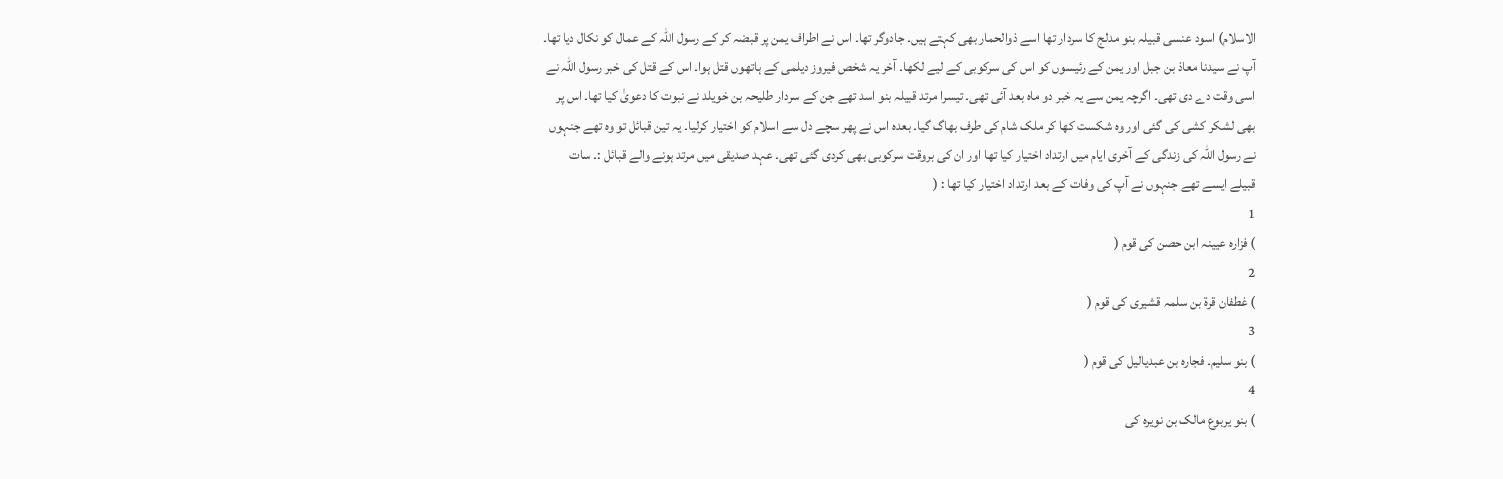الاسلام) اسود عنسی قبیلہ بنو مدلج کا سردار تھا اسے ذوالحمار بھی کہتے ہیں۔ جادوگر تھا۔ اس نے اطراف یمن پر قبضہ کر کے رسول اللہ کے عمال کو نکال دیا تھا۔ آپ نے سیدنا معاذ بن جبل اور یمن کے رئیسوں کو اس کی سرکوبی کے لیے لکھا۔ آخر یہ شخص فیروز دیلمی کے ہاتھوں قتل ہوا۔ اس کے قتل کی خبر رسول اللہ نے اسی وقت دے دی تھی۔ اگرچہ یمن سے یہ خبر دو ماہ بعد آئی تھی۔ تیسرا مرتد قبیلہ بنو اسد تھے جن کے سردار طلیحہ بن خویلد نے نبوت کا دعویٰ کیا تھا۔ اس پر بھی لشکر کشی کی گئی اور وہ شکست کھا کر ملک شام کی طرف بھاگ گیا۔ بعدہ اس نے پھر سچے دل سے اسلام کو اختیار کرلیا۔ یہ تین قبائل تو وہ تھے جنہوں نے رسول اللہ کی زندگی کے آخری ایام میں ارتداد اختیار کیا تھا اور ان کی بروقت سرکوبی بھی کردی گئی تھی۔ عہد صدیقی میں مرتد ہونے والے قبائل :۔ سات قبیلے ایسے تھے جنہوں نے آپ کی وفات کے بعد ارتداد اختیار کیا تھا : (
1
) فزارہ عیینہ ابن حصن کی قوم (
2
) غطفان قرۃ بن سلمہ قشیری کی قوم (
3
) بنو سلیم۔ فجارہ بن عبدیالیل کی قوم (
4
) بنو یربوع مالک بن نویرہ کی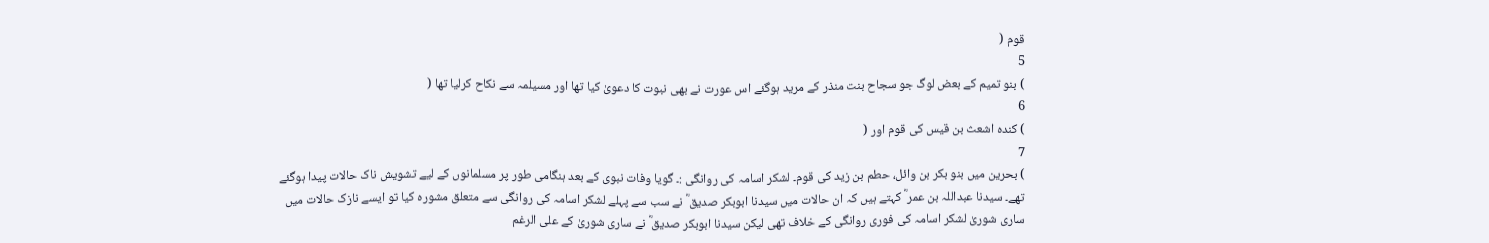قوم (
5
) بنو تمیم کے بعض لوگ جو سجاح بنت منذر کے مرید ہوگئے اس عورت نے بھی نبوت کا دعویٰ کیا تھا اور مسیلمہ سے نکاح کرلیا تھا (
6
) کندہ اشعث بن قیس کی قوم اور (
7
) بحرین میں بنو بکر بن وائل، حطم بن زید کی قوم۔ لشکر اسامہ کی روانگی :۔ گویا وفات نبوی کے بعد ہنگامی طور پر مسلمانوں کے لیے تشویش ناک حالات پیدا ہوگئے تھے۔ سیدنا عبداللہ بن عمر ؓ کہتے ہیں کہ ان حالات میں سیدنا ابوبکر صدیق ؓ نے سب سے پہلے لشکر اسامہ کی روانگی سے متعلق مشورہ کیا تو ایسے نازک حالات میں ساری شوریٰ لشکر اسامہ کی فوری روانگی کے خلاف تھی لیکن سیدنا ابوبکر صدیق ؓ نے ساری شوریٰ کے علی الرغم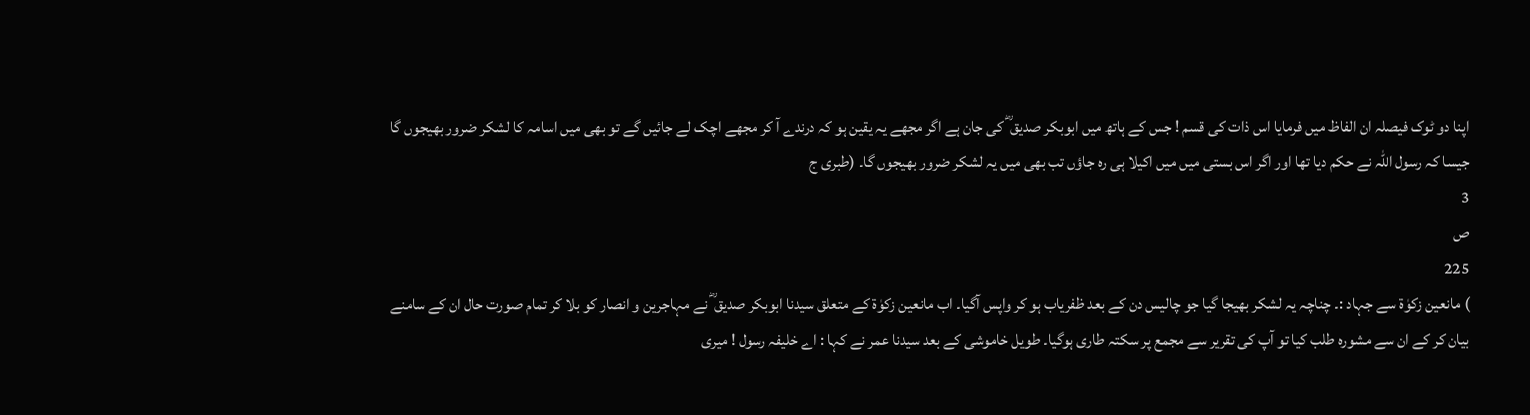اپنا دو ٹوک فیصلہ ان الفاظ میں فرمایا اس ذات کی قسم ! جس کے ہاتھ میں ابوبکر صدیق ؓ کی جان ہے اگر مجھے یہ یقین ہو کہ درندے آ کر مجھے اچک لے جائیں گے تو بھی میں اسامہ کا لشکر ضرور بھیجوں گا جیسا کہ رسول اللہ نے حکم دیا تھا اور اگر اس بستی میں میں اکیلا ہی رہ جاؤں تب بھی میں یہ لشکر ضرور بھیجوں گا۔ (طبری ج
3
ص
225
) مانعین زکوٰۃ سے جہاد :۔ چناچہ یہ لشکر بھیجا گیا جو چالیس دن کے بعد ظفریاب ہو کر واپس آگیا۔ اب مانعین زکوٰۃ کے متعلق سیدنا ابوبکر صدیق ؓ نے مہاجرین و انصار کو بلا کر تمام صورت حال ان کے سامنے بیان کر کے ان سے مشورہ طلب کیا تو آپ کی تقریر سے مجمع پر سکتہ طاری ہوگیا۔ طویل خاموشی کے بعد سیدنا عمر نے کہا : اے خلیفہ رسول ! میری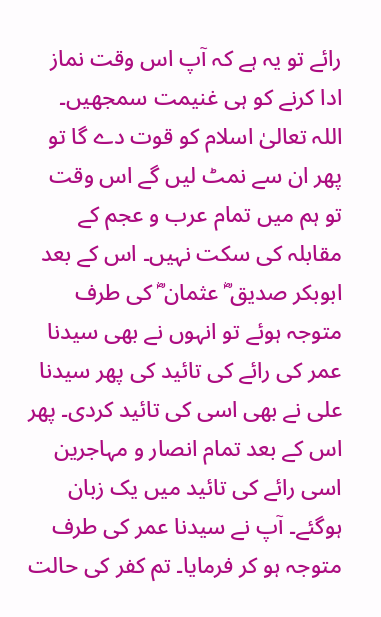رائے تو یہ ہے کہ آپ اس وقت نماز ادا کرنے کو ہی غنیمت سمجھیں۔ اللہ تعالیٰ اسلام کو قوت دے گا تو پھر ان سے نمٹ لیں گے اس وقت تو ہم میں تمام عرب و عجم کے مقابلہ کی سکت نہیں۔ اس کے بعد ابوبکر صدیق ؓ عثمان ؓ کی طرف متوجہ ہوئے تو انہوں نے بھی سیدنا عمر کی رائے کی تائید کی پھر سیدنا علی نے بھی اسی کی تائید کردی۔ پھر اس کے بعد تمام انصار و مہاجرین اسی رائے کی تائید میں یک زبان ہوگئے۔ آپ نے سیدنا عمر کی طرف متوجہ ہو کر فرمایا۔ تم کفر کی حالت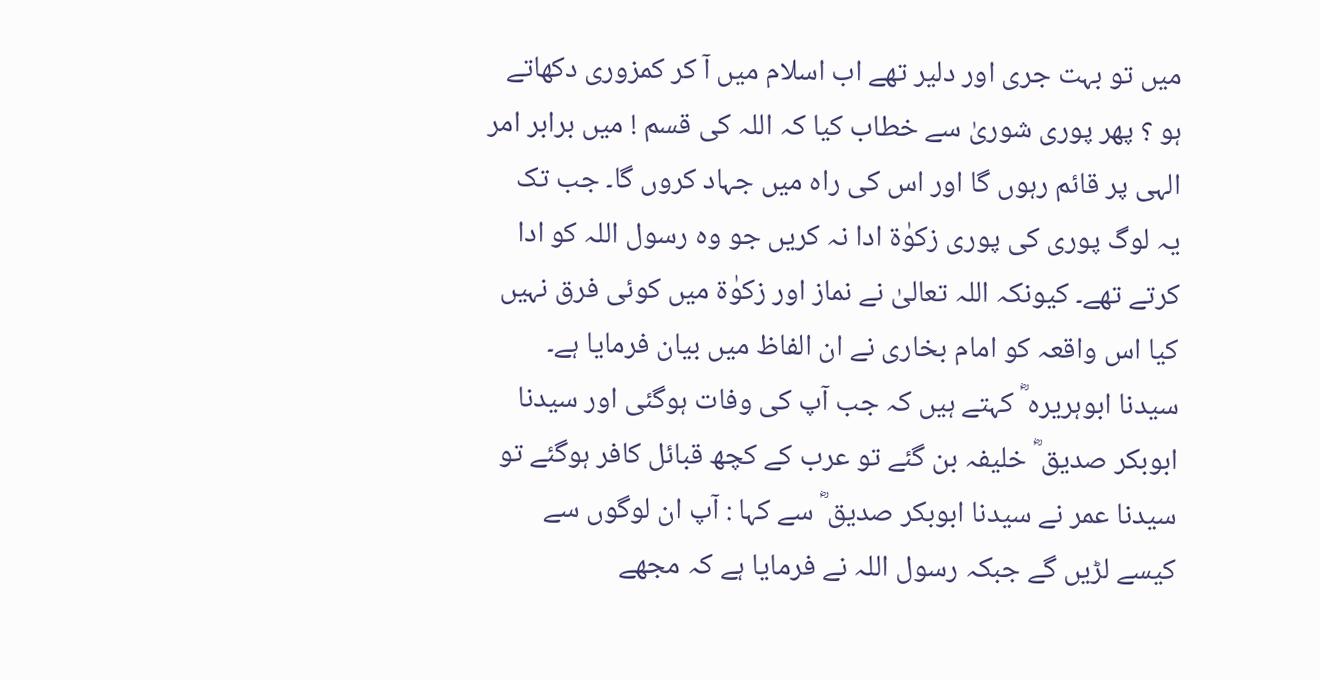میں تو بہت جری اور دلیر تھے اب اسلام میں آ کر کمزوری دکھاتے ہو ؟ پھر پوری شوریٰ سے خطاب کیا کہ اللہ کی قسم ! میں برابر امر الہی پر قائم رہوں گا اور اس کی راہ میں جہاد کروں گا۔ جب تک یہ لوگ پوری کی پوری زکوٰۃ ادا نہ کریں جو وہ رسول اللہ کو ادا کرتے تھے۔ کیونکہ اللہ تعالیٰ نے نماز اور زکوٰۃ میں کوئی فرق نہیں کیا اس واقعہ کو امام بخاری نے ان الفاظ میں بیان فرمایا ہے۔ سیدنا ابوہریرہ ؓ کہتے ہیں کہ جب آپ کی وفات ہوگئی اور سیدنا ابوبکر صدیق ؓ خلیفہ بن گئے تو عرب کے کچھ قبائل کافر ہوگئے تو سیدنا عمر نے سیدنا ابوبکر صدیق ؓ سے کہا : آپ ان لوگوں سے کیسے لڑیں گے جبکہ رسول اللہ نے فرمایا ہے کہ مجھے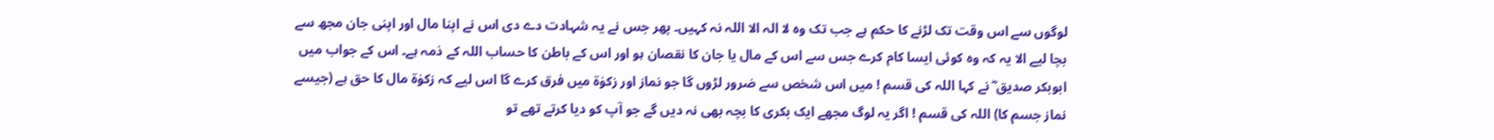لوگوں سے اس وقت تک لڑنے کا حکم ہے جب تک وہ لا الہ الا اللہ نہ کہیں۔ پھر جس نے یہ شہادت دے دی اس نے اپنا مال اور اپنی جان مجھ سے بچا لیے الا یہ کہ وہ کوئی ایسا کام کرے جس سے اس کے مال یا جان کا نقصان ہو اور اس کے باطن کا حساب اللہ کے ذمہ ہے۔ اس کے جواب میں ابوبکر صدیق ؓ نے کہا اللہ کی قسم ! میں اس شخص سے ضرور لڑوں گا جو نماز اور زکوٰۃ میں فرق کرے گا اس لیے کہ زکوٰۃ مال کا حق ہے (جیسے نماز جسم کا) اللہ کی قسم ! اگر یہ لوگ مجھے ایک بکری کا بچہ بھی نہ دیں گے جو آپ کو دیا کرتے تھے تو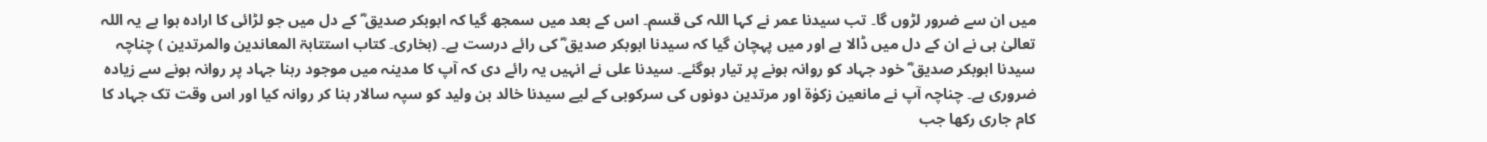میں ان سے ضرور لڑوں گا۔ تب سیدنا عمر نے کہا اللہ کی قسم۔ اس کے بعد میں سمجھ گیا کہ ابوبکر صدیق ؓ کے دل میں جو لڑائی کا ارادہ ہوا ہے یہ اللہ تعالیٰ ہی نے ان کے دل میں ڈالا ہے اور میں پہچان گیا کہ سیدنا ابوبکر صدیق ؓ کی رائے درست ہے۔ (بخاری۔ کتاب استتابۃ المعاندین والمرتدین ) چناچہ سیدنا ابوبکر صدیق ؓ خود جہاد کو روانہ ہونے پر تیار ہوگئے۔ سیدنا علی نے انہیں یہ رائے دی کہ آپ کا مدینہ میں موجود رہنا جہاد پر روانہ ہونے سے زیادہ ضروری ہے۔ چناچہ آپ نے مانعین زکوٰۃ اور مرتدین دونوں کی سرکوبی کے لیے سیدنا خالد بن ولید کو سپہ سالار بنا کر روانہ کیا اور اس وقت تک جہاد کا کام جاری رکھا جب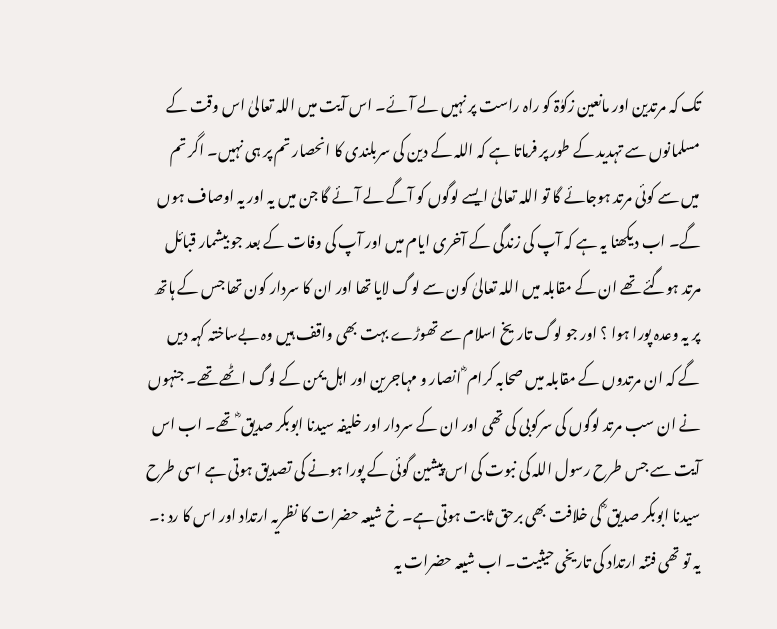تک کہ مرتدین اور مانعین زکوٰۃ کو راہ راست پر نہیں لے آئے۔ اس آیت میں اللہ تعالیٰ اس وقت کے مسلمانوں سے تہدید کے طور پر فرماتا ہے کہ اللہ کے دین کی سربلندی کا انحصار تم پر ہی نہیں۔ اگر تم میں سے کوئی مرتد ہوجائے گا تو اللہ تعالیٰ ایسے لوگوں کو آگے لے آئے گا جن میں یہ اور یہ اوصاف ہوں گے۔ اب دیکھنا یہ ہے کہ آپ کی زندگی کے آخری ایام میں اور آپ کی وفات کے بعد جو بیشمار قبائل مرتد ہوگئے تھے ان کے مقابلہ میں اللہ تعالیٰ کون سے لوگ لایا تھا اور ان کا سردار کون تھا جس کے ہاتھ پر یہ وعدہ پورا ہوا ؟ اور جو لوگ تاریخ اسلام سے تھوڑے بہت بھی واقف ہیں وہ بےساختہ کہہ دیں گے کہ ان مرتدوں کے مقابلہ میں صحابہ کرام ؓ انصار و مہاجرین اور اہل یمن کے لوگ اٹھے تھے۔ جنہوں نے ان سب مرتد لوگوں کی سرکوبی کی تھی اور ان کے سردار اور خلیفہ سیدنا ابوبکر صدیق ؓ تھے۔ اب اس آیت سے جس طرح رسول اللہ کی نبوت کی اس پیشین گوئی کے پورا ہونے کی تصدیق ہوتی ہے اسی طرح سیدنا ابوبکر صدیق ؓ کی خلافت بھی برحق ثابت ہوتی ہے۔ خ شیعہ حضرات کا نظریہ ارتداد اور اس کا رد :۔ یہ تو تھی فتنہ ارتداد کی تاریخی حیثیت۔ اب شیعہ حضرات یہ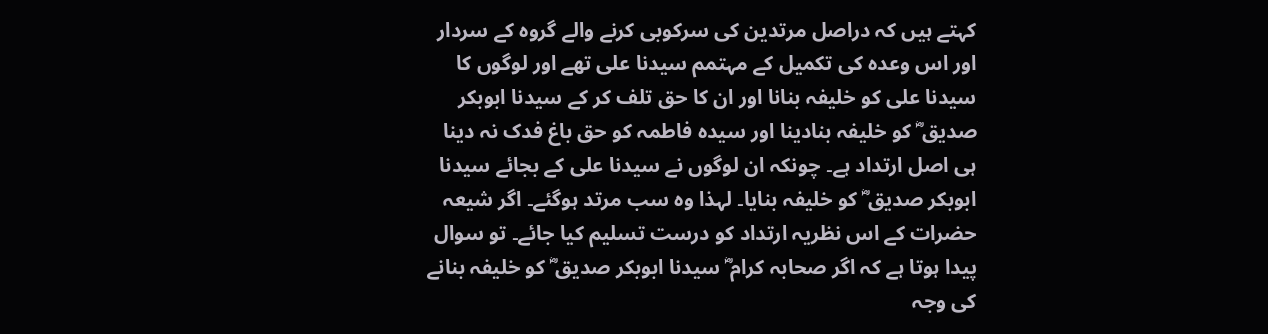کہتے ہیں کہ دراصل مرتدین کی سرکوبی کرنے والے گروہ کے سردار اور اس وعدہ کی تکمیل کے مہتمم سیدنا علی تھے اور لوگوں کا سیدنا علی کو خلیفہ بنانا اور ان کا حق تلف کر کے سیدنا ابوبکر صدیق ؓ کو خلیفہ بنادینا اور سیدہ فاطمہ کو حق باغ فدک نہ دینا ہی اصل ارتداد ہے۔ چونکہ ان لوگوں نے سیدنا علی کے بجائے سیدنا ابوبکر صدیق ؓ کو خلیفہ بنایا۔ لہذا وہ سب مرتد ہوگئے۔ اگر شیعہ حضرات کے اس نظریہ ارتداد کو درست تسلیم کیا جائے۔ تو سوال پیدا ہوتا ہے کہ اگر صحابہ کرام ؓ سیدنا ابوبکر صدیق ؓ کو خلیفہ بنانے کی وجہ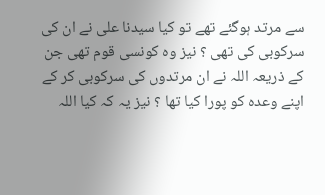سے مرتد ہوگئے تھے تو کیا سیدنا علی نے ان کی سرکوبی کی تھی ؟ نیز وہ کونسی قوم تھی جن کے ذریعہ اللہ نے ان مرتدوں کی سرکوبی کر کے اپنے وعدہ کو پورا کیا تھا ؟ نیز یہ کہ کیا اللہ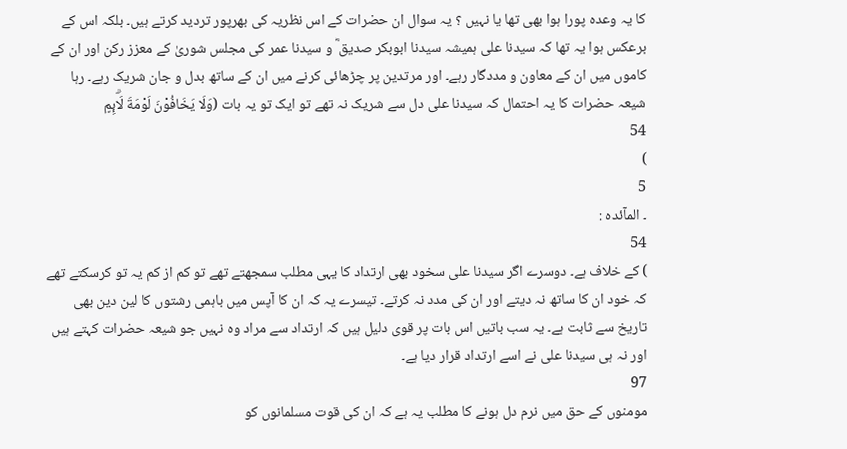کا یہ وعدہ پورا ہوا بھی تھا یا نہیں ؟ یہ سوال ان حضرات کے اس نظریہ کی بھرپور تردید کرتے ہیں۔ بلکہ اس کے برعکس ہوا یہ تھا کہ سیدنا علی ہمیشہ سیدنا ابوبکر صدیق ؓ و سیدنا عمر کی مجلس شوریٰ کے معزز رکن اور ان کے کاموں میں ان کے معاون و مددگار رہے۔ اور مرتدین پر چڑھائی کرنے میں ان کے ساتھ بدل و جان شریک رہے۔ رہا شیعہ حضرات کا یہ احتمال کہ سیدنا علی دل سے شریک نہ تھے تو ایک تو یہ بات (وَلَا يَخَافُوْنَ لَوْمَةَ لَاۗىِٕمٍ
54
)
5
۔ المآئدہ :
54
) کے خلاف ہے۔ دوسرے اگر سیدنا علی سخود بھی ارتداد کا یہی مطلب سمجھتے تھے تو کم از کم یہ تو کرسکتے تھے کہ خود ان کا ساتھ نہ دیتے اور ان کی مدد نہ کرتے۔ تیسرے یہ کہ ان کا آپس میں باہمی رشتوں کا لین دین بھی تاریخ سے ثابت ہے۔ یہ سب باتیں اس بات پر قوی دلیل ہیں کہ ارتداد سے مراد وہ نہیں جو شیعہ حضرات کہتے ہیں اور نہ ہی سیدنا علی نے اسے ارتداد قرار دیا ہے۔
97
مومنوں کے حق میں نرم دل ہونے کا مطلب یہ ہے کہ ان کی قوت مسلمانوں کو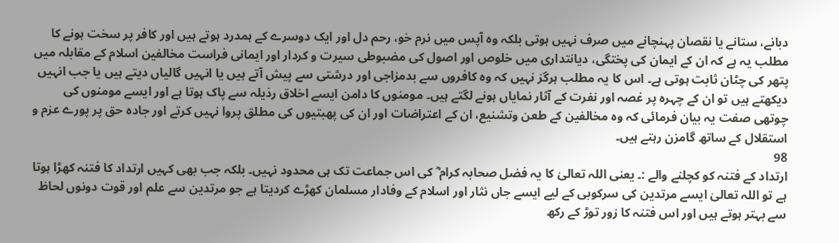دبانے، ستانے یا نقصان پہنچانے میں صرف نہیں ہوتی بلکہ وہ آپس میں نرم خو، رحم دل اور ایک دوسرے کے ہمدرد ہوتے ہیں اور کافر پر سخت ہونے کا مطلب یہ ہے کہ ان کے ایمان کی پختگی، دیانتداری میں خلوص اور اصول کی مضبوطی سیرت و کردار اور ایمانی فراست مخالفین اسلام کے مقابلہ میں پتھر کی چٹان ثابت ہوتی ہے۔ اس کا یہ مطلب ہرگز نہیں کہ وہ کافروں سے بدمزاجی اور درشتی سے پیش آتے ہیں یا انہیں گالیاں دیتے ہیں یا جب انہیں دیکھتے ہیں تو ان کے چہرہ پر غصہ اور نفرت کے آثار نمایاں ہونے لگتے ہیں۔ مومنوں کا دامن ایسے اخلاق رذیلہ سے پاک ہوتا ہے اور ایسے مومنوں کی چوتھی صفت یہ بیان فرمائی کہ وہ مخالفین کے طعن وتشنیع، ان کے اعتراضات اور ان کی پھبتیوں کی مطلق پروا نہیں کرتے اور جادہ حق پر پورے عزم و استقلال کے ساتھ گامزن رہتے ہیں۔
98
ارتداد کے فتنہ کو کچلنے والے :۔ یعنی اللہ تعالیٰ کا یہ فضل صحابہ کرام ؓ کی اس جماعت تک ہی محدود نہیں۔ بلکہ جب بھی کہیں ارتداد کا فتنہ کھڑا ہوتا ہے تو اللہ تعالیٰ ایسے مرتدین کی سرکوبی کے لیے ایسے جاں نثار اور اسلام کے وفادار مسلمان کھڑے کردیتا ہے جو مرتدین سے علم اور قوت دونوں لحاظ سے بہتر ہوتے ہیں اور اس فتنہ کا زور توڑ کے رکھ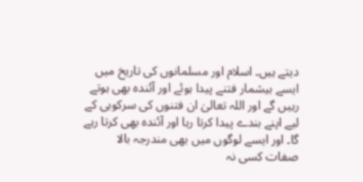دیتے ہیں۔ اسلام اور مسلمانوں کی تاریخ میں ایسے بیشمار فتنے پیدا ہوئے اور آئندہ بھی ہوتے رہیں گے اور اللہ تعالیٰ ان فتنوں کی سرکوبی کے لیے اپنے بندے پیدا کرتا رہا اور آئندہ بھی کرتا رہے گا۔ اور ایسے لوگوں میں بھی مندرجہ بالا صفات کسی نہ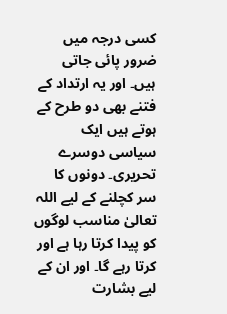کسی درجہ میں ضرور پائی جاتی ہیں۔ اور یہ ارتداد کے فتنے بھی دو طرح کے ہوتے ہیں ایک سیاسی دوسرے تحریری۔ دونوں کا سر کچلنے کے لیے اللہ تعالیٰ مناسب لوگوں کو پیدا کرتا رہا ہے اور کرتا رہے گا۔ اور ان کے لیے بشارت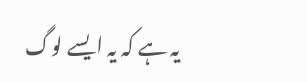یہ ہے کہ یہ ایسے لوگ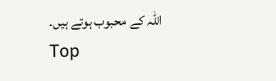اللہ کے محبوب ہوتے ہیں۔
Top